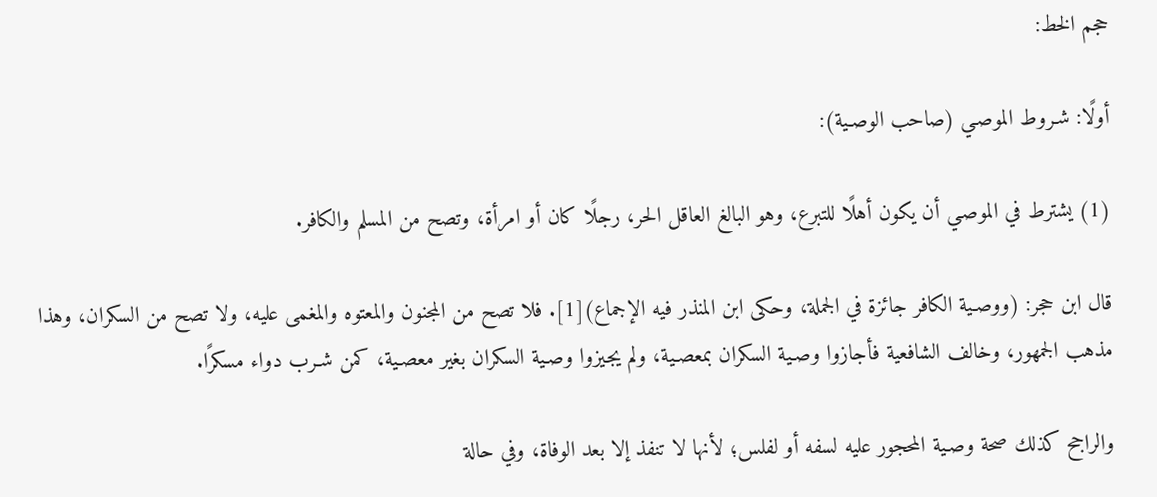حجم الخط:

أولًا: شـروط الموصـي (صاحب الوصـية):

(1) يشترط في الموصـي أن يكون أهلًا للتبرع، وهو البالغ العاقل الحر، رجلًا كان أو امرأة، وتصح من المسلم والكافر.

قال ابن حجر: (ووصـية الكافر جائزة في الجملة، وحكى ابن المنذر فيه الإجماع)[1]. فلا تصح من المجنون والمعتوه والمغمى عليه، ولا تصح من السكران، وهذا مذهب الجمهور، وخالف الشافعية فأجازوا وصـية السكران بمعصـية، ولم يجيزوا وصـية السكران بغير معصـية، كمن شـرب دواء مسكرًا.

والراجح كذلك صحة وصـية المحجور عليه لسفه أو لفلس؛ لأنها لا تنفذ إلا بعد الوفاة، وفي حالة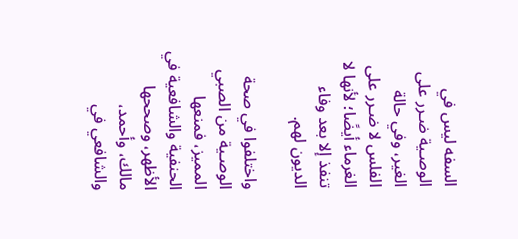السفه ليس في الوصـية ضـرر على الغير، وفي حالة الفلس لا ضـرر على الغرماء أيضًا؛ لأنها لا تنفذ إلا بعد وفاء الديون لهم.

واختلفوا في صحة الوصـية من الصبي المميز، فمنعها الحنفية والشافعية في الأظهر، وصححها مالك، وأحمد، والشافعي في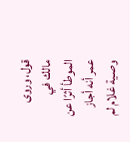قول، وروى مالك في الموطأ أثرًا عن عمر أنه أجاز وصـية غلام لم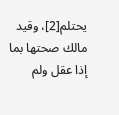يحتلم[2]، وقيد مالك صحتها بما إذا عقل ولم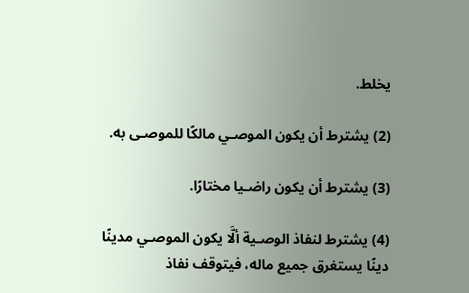يخلط.

(2) يشترط أن يكون الموصـي مالكًا للموصـى به.

(3) يشترط أن يكون راضـيا مختارًا.

(4) يشترط لنفاذ الوصـية ألَّا يكون الموصـي مدينًا دينًا يستغرق جميع ماله، فيتوقف نفاذ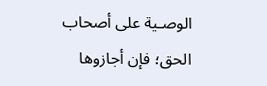الوصـية على أصحاب الحق؛ فإن أجازوها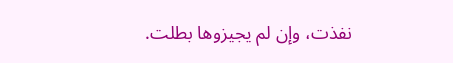نفذت، وإن لم يجيزوها بطلت.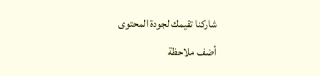شاركنا تقيمك لجودة المحتوى
أضف ملاحظة